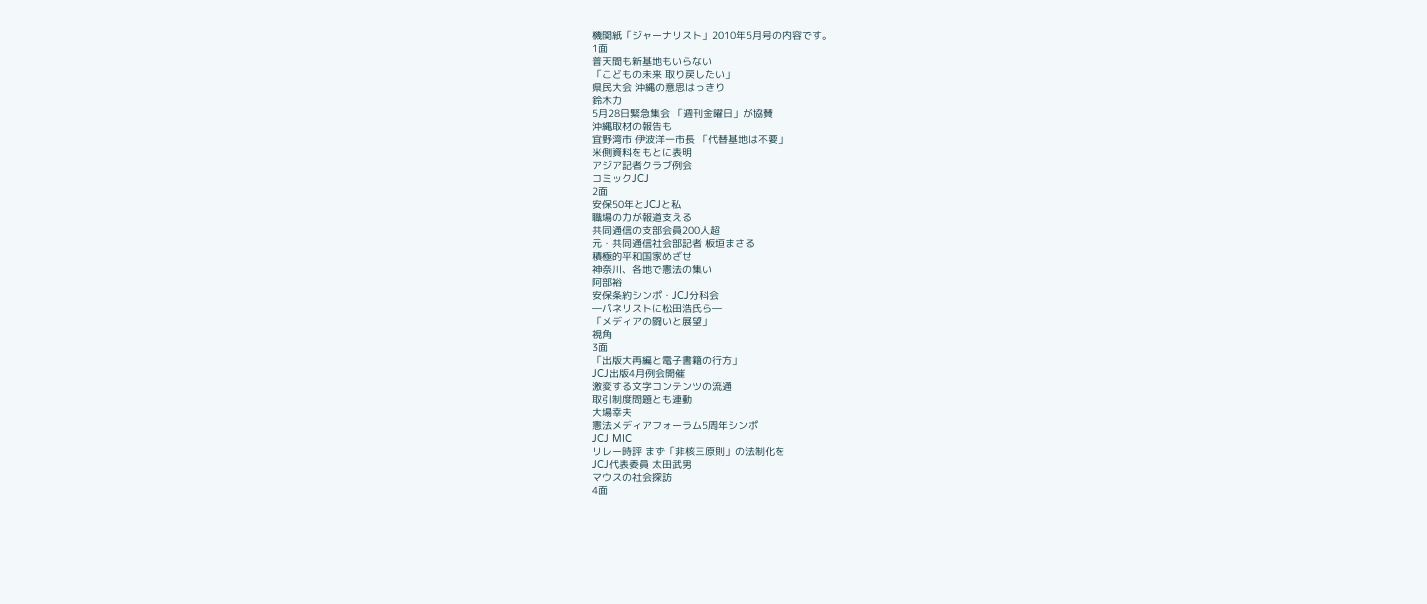機関紙「ジャーナリスト」2010年5月号の内容です。
1面
普天間も新基地もいらない
「こどもの未来 取り戻したい」
県民大会 沖縄の意思はっきり
鈴木力
5月28日緊急集会 「週刊金曜日」が協賛
沖縄取材の報告も
宜野湾市 伊波洋一市長 「代替基地は不要」
米側資料をもとに表明
アジア記者クラブ例会
コミックJCJ
2面
安保50年とJCJと私
職場の力が報道支える
共同通信の支部会員200人超
元・共同通信社会部記者 板垣まさる
積極的平和国家めざせ
神奈川、各地で憲法の集い
阿部裕
安保条約シンポ・JCJ分科会
―パネリストに松田浩氏ら―
「メディアの闘いと展望」
視角
3面
「出版大再編と電子書籍の行方」
JCJ出版4月例会開催
激変する文字コンテンツの流通
取引制度問題とも連動
大場幸夫
憲法メディアフォーラム5周年シンポ
JCJ MIC
リレー時評 まず「非核三原則」の法制化を
JCJ代表委員 太田武男
マウスの社会探訪
4面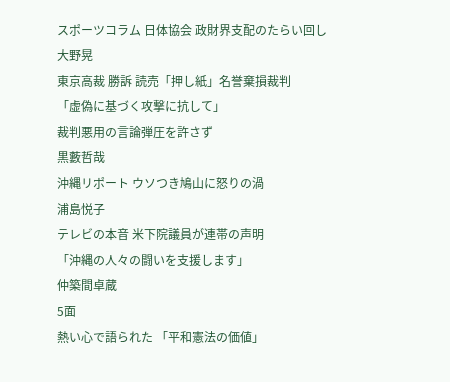スポーツコラム 日体協会 政財界支配のたらい回し
大野晃
東京高裁 勝訴 読売「押し紙」名誉棄損裁判
「虚偽に基づく攻撃に抗して」
裁判悪用の言論弾圧を許さず
黒藪哲哉
沖縄リポート ウソつき鳩山に怒りの渦
浦島悦子
テレビの本音 米下院議員が連帯の声明
「沖縄の人々の闘いを支援します」
仲築間卓蔵
5面
熱い心で語られた 「平和憲法の価値」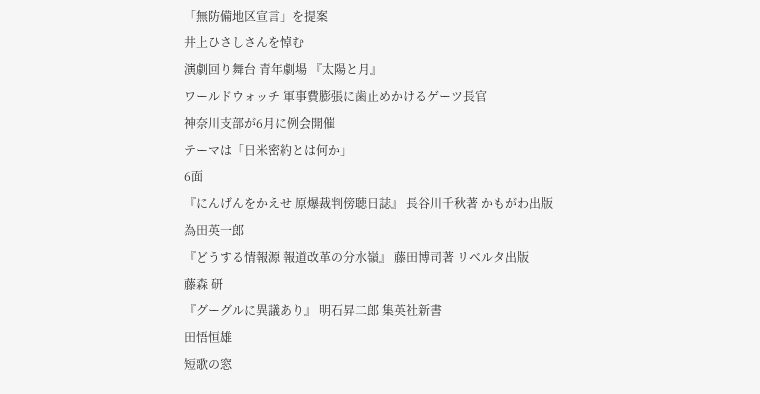「無防備地区宣言」を提案
井上ひさしさんを悼む
演劇回り舞台 青年劇場 『太陽と月』
ワールドウォッチ 軍事費膨張に歯止めかけるゲーツ長官
神奈川支部が6月に例会開催
テーマは「日米密約とは何か」
6面
『にんげんをかえせ 原爆裁判傍聴日誌』 長谷川千秋著 かもがわ出版
為田英一郎
『どうする情報源 報道改革の分水嶺』 藤田博司著 リベルタ出版
藤森 研
『グーグルに異議あり』 明石昇二郎 集英社新書
田悟恒雄
短歌の窓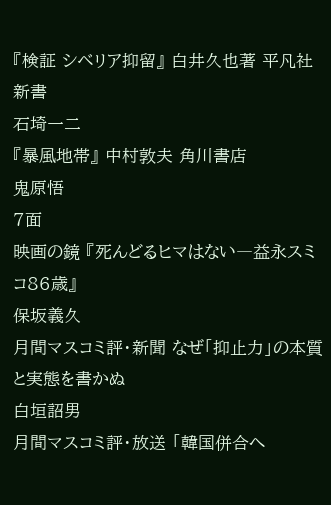『検証 シベリア抑留』 白井久也著 平凡社新書
石埼一二
『暴風地帯』 中村敦夫 角川書店
鬼原悟
7面
映画の鏡 『死んどるヒマはない―益永スミコ86歳』
保坂義久
月間マスコミ評・新聞 なぜ「抑止力」の本質と実態を書かぬ
白垣詔男
月間マスコミ評・放送 「韓国併合へ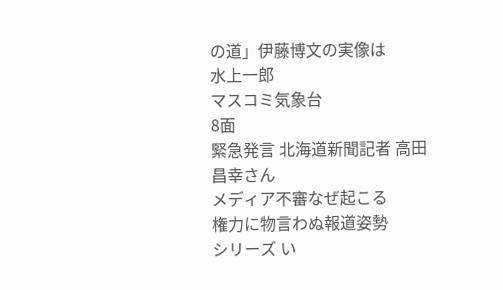の道」伊藤博文の実像は
水上一郎
マスコミ気象台
8面
緊急発言 北海道新聞記者 高田昌幸さん
メディア不審なぜ起こる
権力に物言わぬ報道姿勢
シリーズ い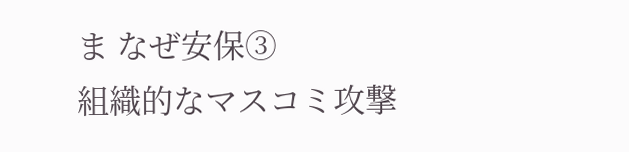ま なぜ安保③
組織的なマスコミ攻撃